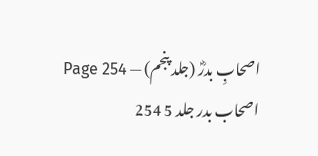اصحابِ بدرؓ (جلد پنجم) — Page 254
اصحاب بدر جلد 5 254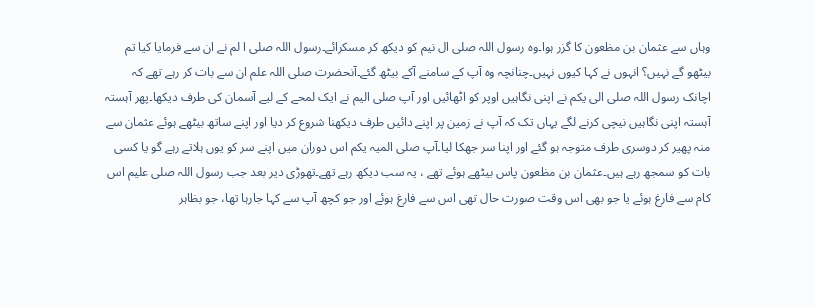وہاں سے عثمان بن مظعون کا گزر ہوا۔وہ رسول اللہ صلی ال نیم کو دیکھ کر مسکرائے۔رسول اللہ صلی ا لم نے ان سے فرمایا کیا تم بیٹھو گے نہیں؟ انہوں نے کہا کیوں نہیں۔چنانچہ وہ آپ کے سامنے آکے بیٹھ گئے۔آنحضرت صلی اللہ علم ان سے بات کر رہے تھے کہ اچانک رسول اللہ صلی الی یکم نے اپنی نگاہیں اوپر کو اٹھائیں اور آپ صلی الیم نے ایک لمحے کے لیے آسمان کی طرف دیکھا۔پھر آہستہ آہستہ اپنی نگاہیں نیچی کرنے لگے یہاں تک کہ آپ نے زمین پر اپنے دائیں طرف دیکھنا شروع کر دیا اور اپنے ساتھ بیٹھے ہوئے عثمان سے منہ پھیر کر دوسری طرف متوجہ ہو گئے اور اپنا سر جھکا لیا۔آپ صلی المیہ یکم اس دوران میں اپنے سر کو یوں ہلاتے رہے گو یا کسی بات کو سمجھ رہے ہیں۔عثمان بن مظعون پاس بیٹھے ہوئے تھے ، یہ سب دیکھ رہے تھے۔تھوڑی دیر بعد جب رسول اللہ صلی علیم اس کام سے فارغ ہوئے یا جو بھی اس وقت صورت حال تھی اس سے فارغ ہوئے اور جو کچھ آپ سے کہا جارہا تھا، جو بظاہر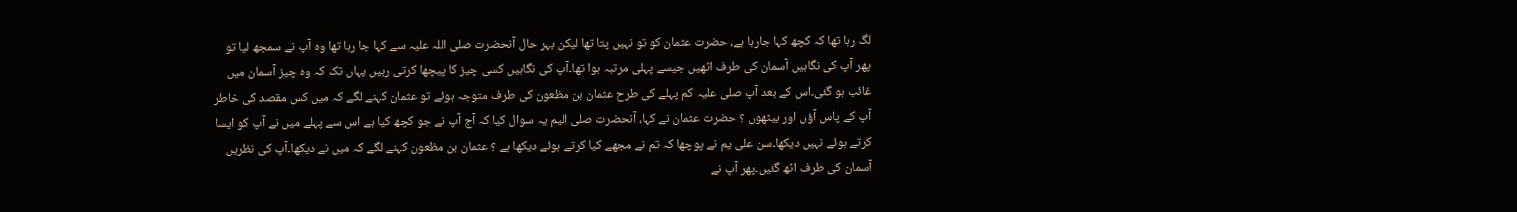لگ رہا تھا کہ کچھ کہا جارہا ہے، حضرت عثمان کو تو نہیں پتا تھا لیکن بہر حال آنحضرت صلی اللہ علیہ سے کہا جا رہا تھا وہ آپ نے سمجھ لیا تو پھر آپ کی نگاہیں آسمان کی طرف اٹھیں جیسے پہلی مرتبہ ہوا تھا۔آپ کی نگاہیں کسی چیز کا پیچھا کرتی رہیں یہاں تک کہ وہ چیز آسمان میں غائب ہو گئی۔اس کے بعد آپ صلی علیہ کم پہلے کی طرح عثمان بن مظعون کی طرف متوجہ ہوئے تو عثمان کہنے لگے کہ میں کس مقصد کی خاطر آپ کے پاس آؤں اور بیٹھوں ؟ حضرت عثمان نے کہا، آنحضرت صلی الیم یہ سوال کیا کہ آج آپ نے جو کچھ کیا ہے اس سے پہلے میں نے آپ کو ایسا کرتے ہوئے نہیں دیکھا۔سن علی یم نے پوچھا کہ تم نے مجھے کیا کرتے ہوئے دیکھا ہے ؟ عثمان بن مظعون کہنے لگے کہ میں نے دیکھا۔آپ کی نظریں آسمان کی طرف اٹھ گئیں۔پھر آپ نے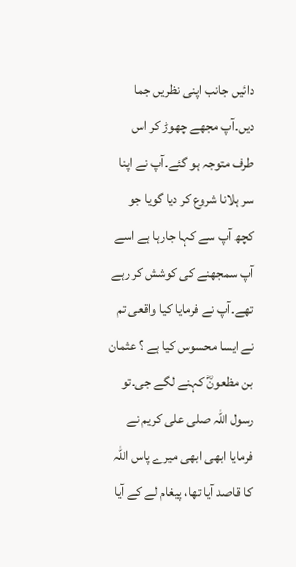دائیں جانب اپنی نظریں جما دیں۔آپ مجھے چھوڑ کر اس طرف متوجہ ہو گئے۔آپ نے اپنا سر ہلانا شروع کر دیا گویا جو کچھ آپ سے کہا جارہا ہے اسے آپ سمجھنے کی کوشش کر رہے تھے۔آپ نے فرمایا کیا واقعی تم نے ایسا محسوس کیا ہے ؟ عثمان بن مظعونؓ کہنے لگے جی۔تو رسول اللہ صلی علی کریم نے فرمایا ابھی ابھی میرے پاس اللہ کا قاصد آیا تھا، پیغام لے کے آیا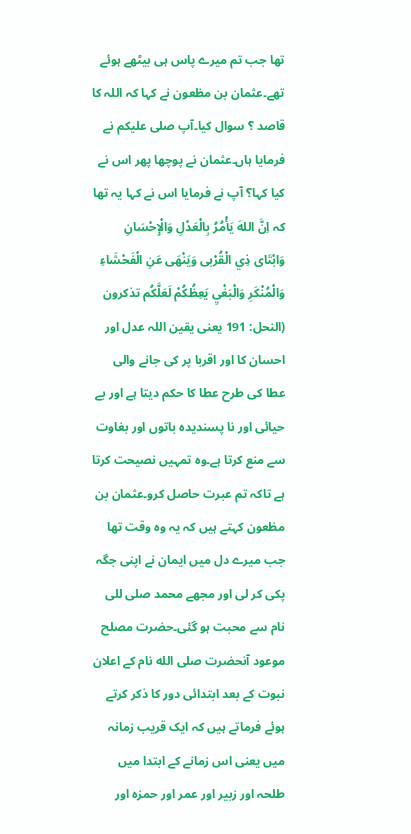تھا جب تم میرے پاس ہی بیٹھے ہوئے تھے۔عثمان بن مظعون نے کہا کہ اللہ کا قاصد ؟ سوال کیا۔آپ صلی علیکم نے فرمایا ہاں۔عثمان نے پوچھا پھر اس نے کیا کہا؟ آپ نے فرمایا اس نے کہا یہ تھا کہ اِنَّ اللهَ يَأْمُرُ بِالْعَدْلِ وَالْإِحْسَانِ وَابْتَاى ذِي الْقُرْبى وَيَنْهَى عَنِ الْفَحْشَاءِ وَالْمُنْكَرِ وَالْبَغْيِ يَعِظُكُمْ لَعَلَّكُم تذكرون (النحل: 191 یعنی یقین اللہ عدل اور احسان کا اور اقربا پر کی جانے والی عطا کی طرح عطا کا حکم دیتا ہے اور بے حیائی اور نا پسندیدہ باتوں اور بغاوت سے منع کرتا ہے۔وہ تمہیں نصیحت کرتا ہے تاکہ تم عبرت حاصل کرو۔عثمان بن مظعون کہتے ہیں کہ یہ وہ وقت تھا جب میرے دل میں ایمان نے اپنی جگہ پکی کر لی اور مجھے محمد صلی للی نام سے محبت ہو گئی۔حضرت مصلح موعود آنحضرت صلی الله نام کے اعلان نبوت کے بعد ابتدائی دور کا ذکر کرتے ہوئے فرماتے ہیں کہ ایک قریب زمانہ میں یعنی اس زمانے کے ابتدا میں طلحہ اور زبیر اور عمر اور حمزہ اور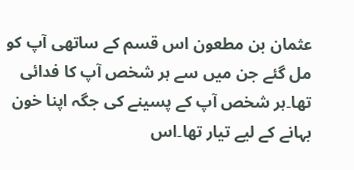عثمان بن مطعون اس قسم کے ساتھی آپ کو مل گئے جن میں سے ہر شخص آپ کا فدائی تھا۔ہر شخص آپ کے پسینے کی جگہ اپنا خون بہانے کے لیے تیار تھا۔اس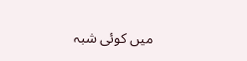میں کوئی شبہ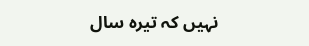نہیں کہ تیرہ سال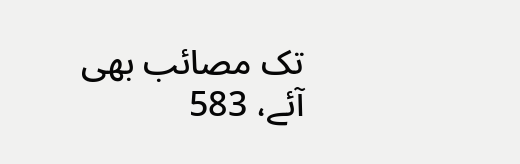تک مصائب بھی آئے، 583